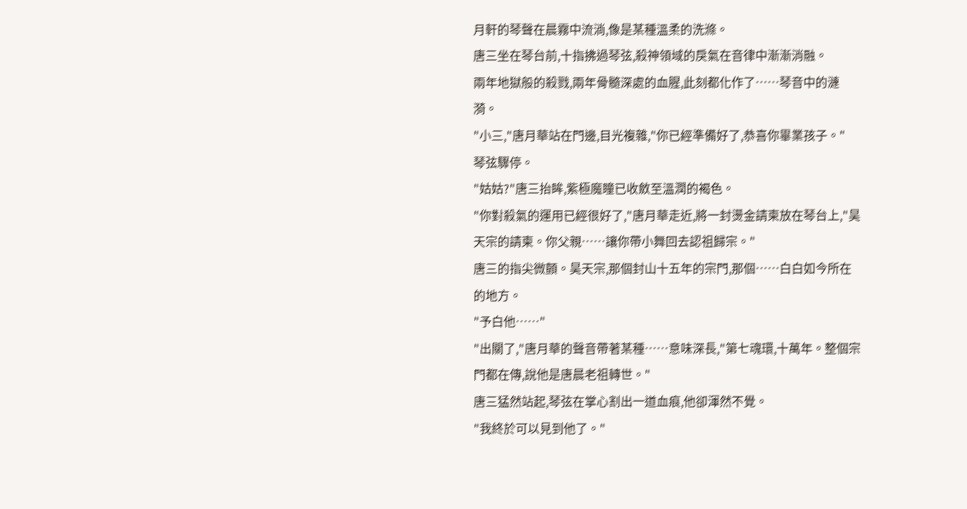月軒的琴聲在晨霧中流淌,像是某種溫柔的洗滌。
唐三坐在琴台前,十指拂過琴弦,殺神領域的戾氣在音律中漸漸消融。
兩年地獄般的殺戮,兩年骨髓深處的血腥,此刻都化作了……琴音中的漣漪。
"小三,"唐月華站在門邊,目光複雜,"你已經準備好了,恭喜你畢業孩子。"
琴弦驟停。
"姑姑?"唐三抬眸,紫極魔瞳已收斂至溫潤的褐色。
"你對殺氣的運用已經很好了,"唐月華走近,將一封燙金請柬放在琴台上,"昊天宗的請柬。你父親……讓你帶小舞回去認祖歸宗。"
唐三的指尖微顫。昊天宗,那個封山十五年的宗門,那個……白白如今所在的地方。
"予白他……"
"出關了,"唐月華的聲音帶著某種……意味深長,"第七魂環,十萬年。整個宗門都在傳,說他是唐晨老祖轉世。"
唐三猛然站起,琴弦在掌心割出一道血痕,他卻渾然不覺。
"我終於可以見到他了。"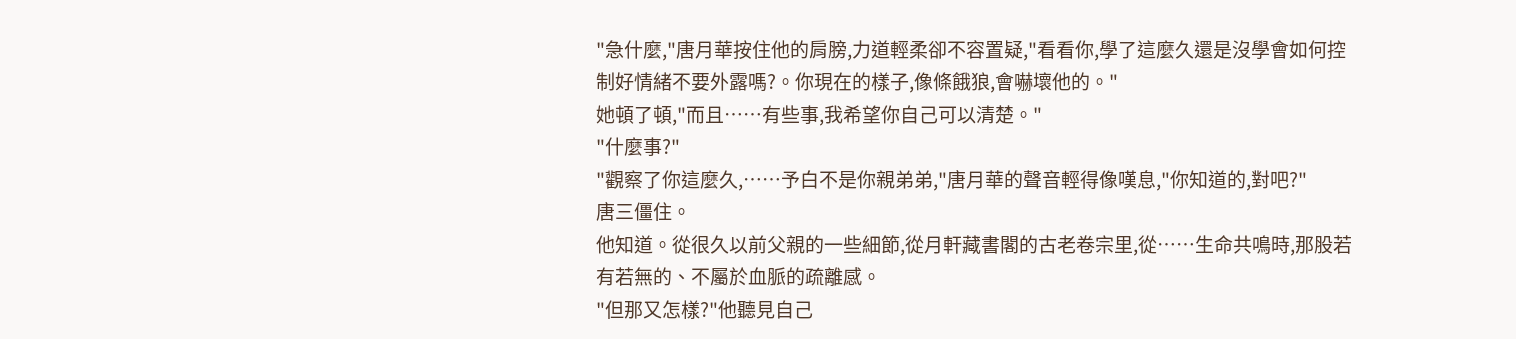"急什麼,"唐月華按住他的肩膀,力道輕柔卻不容置疑,"看看你,學了這麼久還是沒學會如何控制好情緒不要外露嗎?。你現在的樣子,像條餓狼,會嚇壞他的。"
她頓了頓,"而且……有些事,我希望你自己可以清楚。"
"什麼事?"
"觀察了你這麼久,……予白不是你親弟弟,"唐月華的聲音輕得像嘆息,"你知道的,對吧?"
唐三僵住。
他知道。從很久以前父親的一些細節,從月軒藏書閣的古老卷宗里,從……生命共鳴時,那股若有若無的、不屬於血脈的疏離感。
"但那又怎樣?"他聽見自己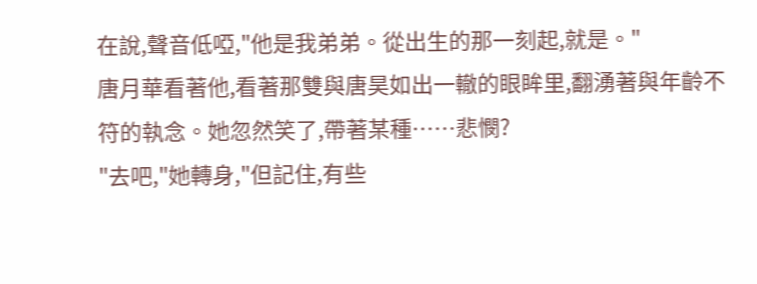在說,聲音低啞,"他是我弟弟。從出生的那一刻起,就是。"
唐月華看著他,看著那雙與唐昊如出一轍的眼眸里,翻湧著與年齡不符的執念。她忽然笑了,帶著某種……悲憫?
"去吧,"她轉身,"但記住,有些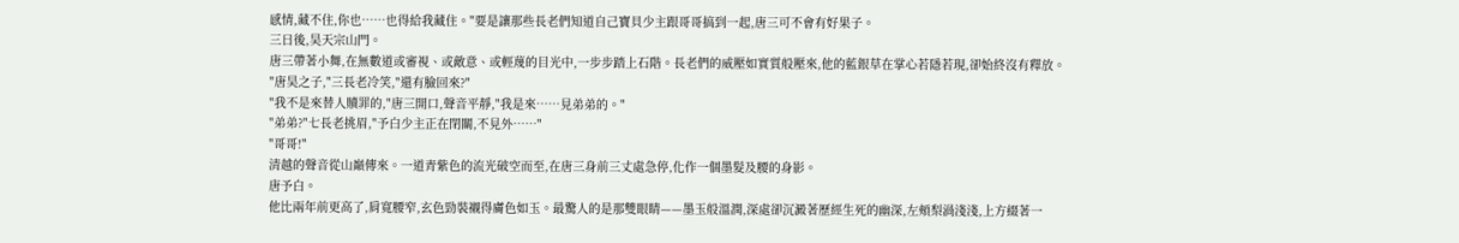感情,藏不住,你也……也得給我藏住。"要是讓那些長老們知道自己寶貝少主跟哥哥搞到一起,唐三可不會有好果子。
三日後,昊天宗山門。
唐三帶著小舞,在無數道或審視、或敵意、或輕蔑的目光中,一步步踏上石階。長老們的威壓如實質般壓來,他的藍銀草在掌心若隱若現,卻始終沒有釋放。
"唐昊之子,"三長老冷笑,"還有臉回來?"
"我不是來替人贖罪的,"唐三開口,聲音平靜,"我是來……見弟弟的。"
"弟弟?"七長老挑眉,"予白少主正在閉關,不見外……"
"哥哥!"
清越的聲音從山巔傳來。一道青紫色的流光破空而至,在唐三身前三丈處急停,化作一個墨髮及腰的身影。
唐予白。
他比兩年前更高了,肩寬腰窄,玄色勁裝襯得膚色如玉。最驚人的是那雙眼睛——墨玉般溫潤,深處卻沉澱著歷經生死的幽深,左頰梨渦淺淺,上方綴著一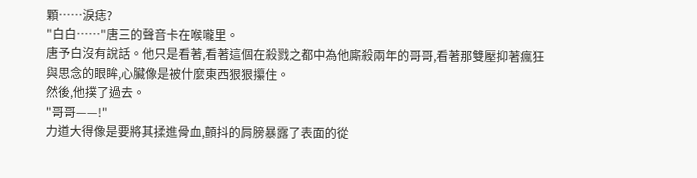顆……淚痣?
"白白……"唐三的聲音卡在喉嚨里。
唐予白沒有說話。他只是看著,看著這個在殺戮之都中為他廝殺兩年的哥哥,看著那雙壓抑著瘋狂與思念的眼眸,心臟像是被什麼東西狠狠攥住。
然後,他撲了過去。
"哥哥——!"
力道大得像是要將其揉進骨血,顫抖的肩膀暴露了表面的從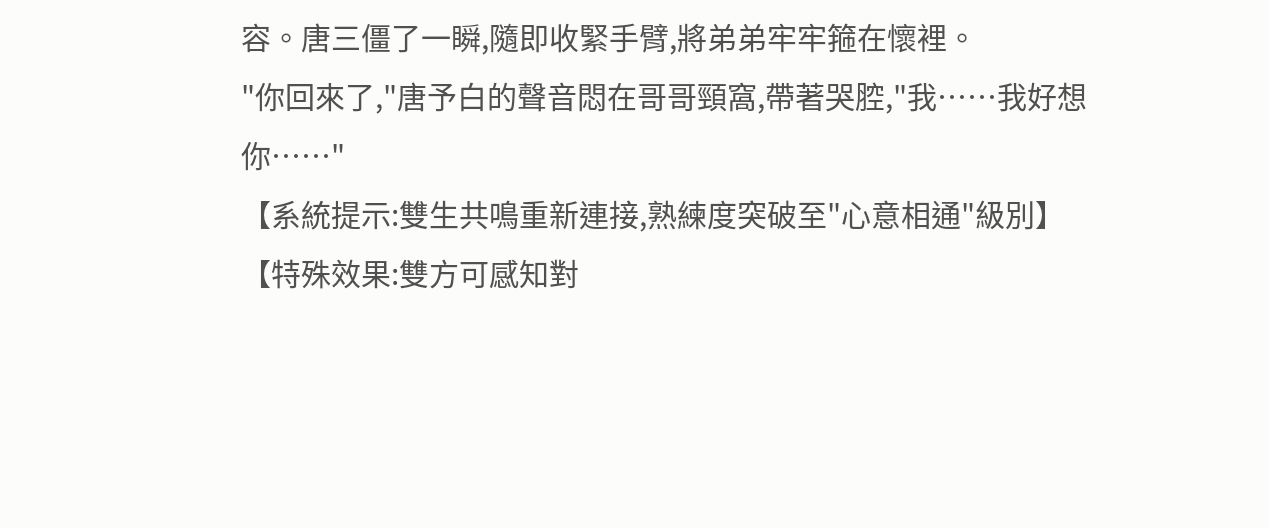容。唐三僵了一瞬,隨即收緊手臂,將弟弟牢牢箍在懷裡。
"你回來了,"唐予白的聲音悶在哥哥頸窩,帶著哭腔,"我……我好想你……"
【系統提示:雙生共鳴重新連接,熟練度突破至"心意相通"級別】
【特殊效果:雙方可感知對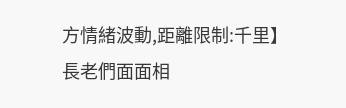方情緒波動,距離限制:千里】
長老們面面相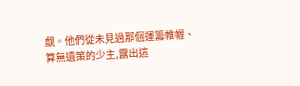覷。他們從未見過那個運籌帷幄、算無遺策的少主,露出這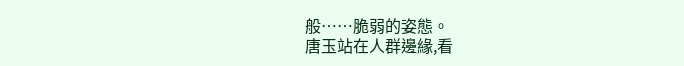般……脆弱的姿態。
唐玉站在人群邊緣,看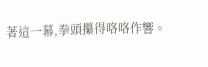著這一幕,拳頭攥得咯咯作響。